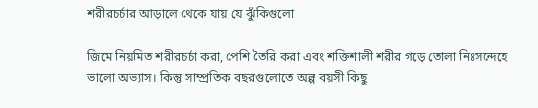শরীরচর্চার আড়ালে থেকে যায় যে ঝুঁকিগুলো

জিমে নিয়মিত শরীরচর্চা করা, পেশি তৈরি করা এবং শক্তিশালী শরীর গড়ে তোলা নিঃসন্দেহে ভালো অভ্যাস। কিন্তু সাম্প্রতিক বছরগুলোতে অল্প বয়সী কিছু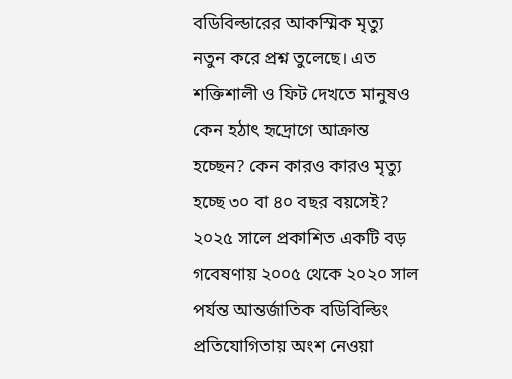বডিবিল্ডারের আকস্মিক মৃত্যু নতুন করে প্রশ্ন তুলেছে। এত শক্তিশালী ও ফিট দেখতে মানুষও কেন হঠাৎ হৃদ্রোগে আক্রান্ত হচ্ছেন? কেন কারও কারও মৃত্যু হচ্ছে ৩০ বা ৪০ বছর বয়সেই?
২০২৫ সালে প্রকাশিত একটি বড় গবেষণায় ২০০৫ থেকে ২০২০ সাল পর্যন্ত আন্তর্জাতিক বডিবিল্ডিং প্রতিযোগিতায় অংশ নেওয়া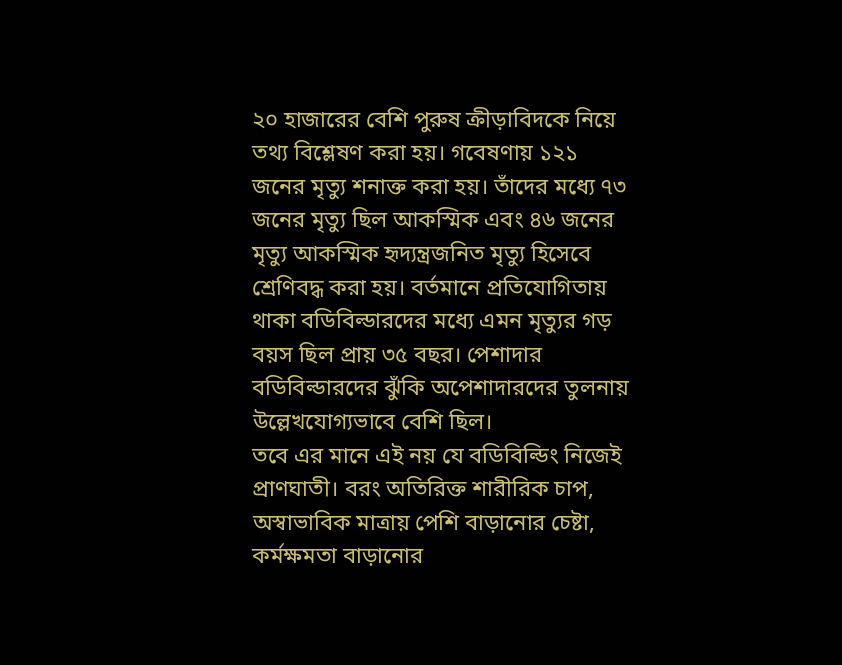২০ হাজারের বেশি পুরুষ ক্রীড়াবিদকে নিয়ে তথ্য বিশ্লেষণ করা হয়। গবেষণায় ১২১ জনের মৃত্যু শনাক্ত করা হয়। তাঁদের মধ্যে ৭৩ জনের মৃত্যু ছিল আকস্মিক এবং ৪৬ জনের মৃত্যু আকস্মিক হৃদ্যন্ত্রজনিত মৃত্যু হিসেবে শ্রেণিবদ্ধ করা হয়। বর্তমানে প্রতিযোগিতায় থাকা বডিবিল্ডারদের মধ্যে এমন মৃত্যুর গড় বয়স ছিল প্রায় ৩৫ বছর। পেশাদার বডিবিল্ডারদের ঝুঁকি অপেশাদারদের তুলনায় উল্লেখযোগ্যভাবে বেশি ছিল।
তবে এর মানে এই নয় যে বডিবিল্ডিং নিজেই প্রাণঘাতী। বরং অতিরিক্ত শারীরিক চাপ, অস্বাভাবিক মাত্রায় পেশি বাড়ানোর চেষ্টা, কর্মক্ষমতা বাড়ানোর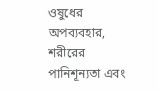ওষুধের অপব্যবহার, শরীরের পানিশূন্যতা এবং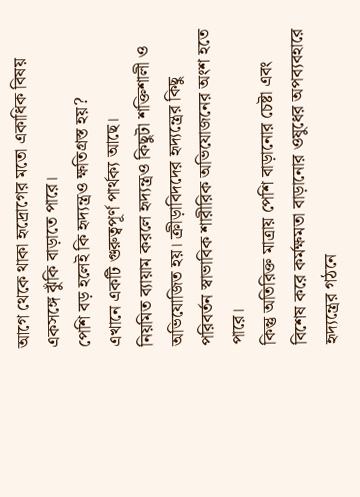আগে থেকে থাকা হৃদ্রোগের মতো একাধিক বিষয় একসঙ্গে ঝুঁকি বাড়াতে পারে।
পেশি বড় হলেই কি হৃদ্যন্ত্রও ক্ষতিগ্রস্ত হয়?
এখানে একটি গুরুত্বপূর্ণ পার্থক্য আছে।
নিয়মিত ব্যায়াম করলে হৃদ্যন্ত্রও কিছুটা শক্তিশালী ও অভিযোজিত হয়। ক্রীড়াবিদদের হৃদ্যন্ত্রের কিছু পরিবর্তন স্বাভাবিক শারীরিক অভিযোজনের অংশ হতে পারে।
কিন্তু অতিরিক্ত মাত্রায় পেশি বাড়ানোর চেষ্টা এবং বিশেষ করে কর্মক্ষমতা বাড়ানোর ওষুধের অপব্যবহারে হৃদ্যন্ত্রের গঠনে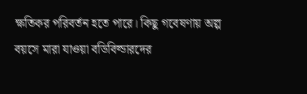ক্ষতিকর পরিবর্তন হতে পারে। কিছু গবেষণায় অল্প বয়সে মারা যাওয়া বডিবিল্ডারদের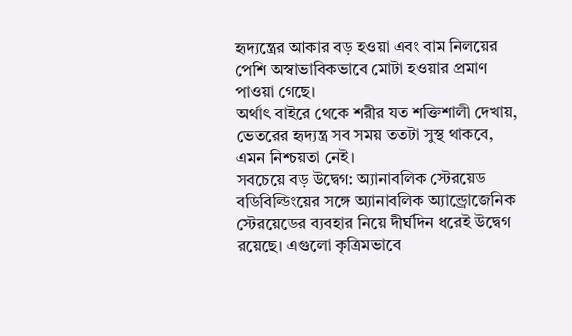হৃদ্যন্ত্রের আকার বড় হওয়া এবং বাম নিলয়ের পেশি অস্বাভাবিকভাবে মোটা হওয়ার প্রমাণ পাওয়া গেছে।
অর্থাৎ বাইরে থেকে শরীর যত শক্তিশালী দেখায়, ভেতরের হৃদ্যন্ত্র সব সময় ততটা সুস্থ থাকবে, এমন নিশ্চয়তা নেই।
সবচেয়ে বড় উদ্বেগ: অ্যানাবলিক স্টেরয়েড
বডিবিল্ডিংয়ের সঙ্গে অ্যানাবলিক অ্যান্ড্রোজেনিক স্টেরয়েডের ব্যবহার নিয়ে দীর্ঘদিন ধরেই উদ্বেগ রয়েছে। এগুলো কৃত্রিমভাবে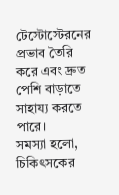টেস্টোস্টেরনের প্রভাব তৈরি করে এবং দ্রুত পেশি বাড়াতে সাহায্য করতে পারে।
সমস্যা হলো, চিকিৎসকের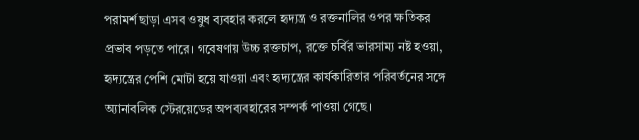পরামর্শ ছাড়া এসব ওষুধ ব্যবহার করলে হৃদ্যন্ত্র ও রক্তনালির ওপর ক্ষতিকর প্রভাব পড়তে পারে। গবেষণায় উচ্চ রক্তচাপ, রক্তে চর্বির ভারসাম্য নষ্ট হওয়া, হৃদ্যন্ত্রের পেশি মোটা হয়ে যাওয়া এবং হৃদ্যন্ত্রের কার্যকারিতার পরিবর্তনের সঙ্গে অ্যানাবলিক স্টেরয়েডের অপব্যবহারের সম্পর্ক পাওয়া গেছে।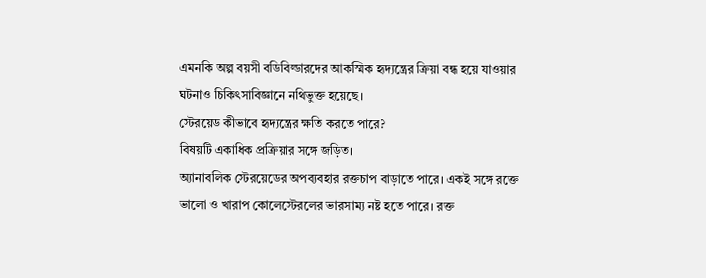এমনকি অল্প বয়সী বডিবিল্ডারদের আকস্মিক হৃদ্যন্ত্রের ক্রিয়া বন্ধ হয়ে যাওয়ার ঘটনাও চিকিৎসাবিজ্ঞানে নথিভুক্ত হয়েছে।
স্টেরয়েড কীভাবে হৃদ্যন্ত্রের ক্ষতি করতে পারে?
বিষয়টি একাধিক প্রক্রিয়ার সঙ্গে জড়িত।
অ্যানাবলিক স্টেরয়েডের অপব্যবহার রক্তচাপ বাড়াতে পারে। একই সঙ্গে রক্তে ভালো ও খারাপ কোলেস্টেরলের ভারসাম্য নষ্ট হতে পারে। রক্ত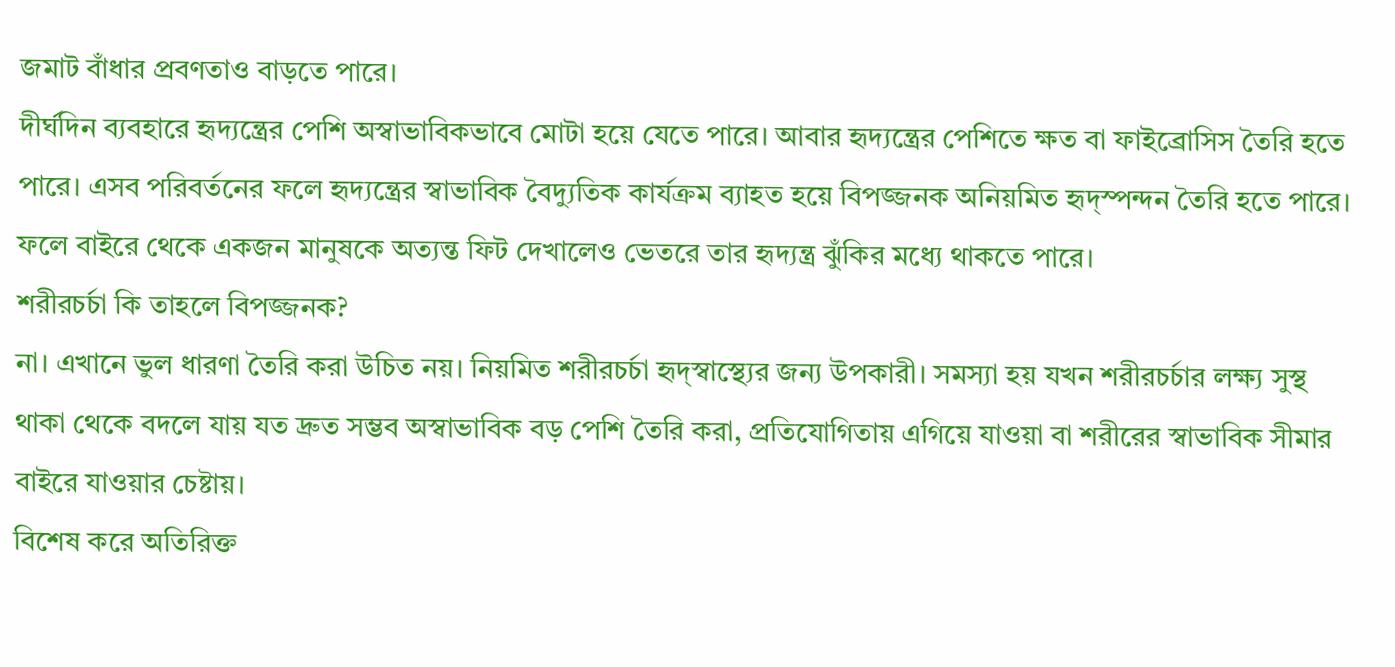জমাট বাঁধার প্রবণতাও বাড়তে পারে।
দীর্ঘদিন ব্যবহারে হৃদ্যন্ত্রের পেশি অস্বাভাবিকভাবে মোটা হয়ে যেতে পারে। আবার হৃদ্যন্ত্রের পেশিতে ক্ষত বা ফাইব্রোসিস তৈরি হতে পারে। এসব পরিবর্তনের ফলে হৃদ্যন্ত্রের স্বাভাবিক বৈদ্যুতিক কার্যক্রম ব্যাহত হয়ে বিপজ্জনক অনিয়মিত হৃদ্স্পন্দন তৈরি হতে পারে।
ফলে বাইরে থেকে একজন মানুষকে অত্যন্ত ফিট দেখালেও ভেতরে তার হৃদ্যন্ত্র ঝুঁকির মধ্যে থাকতে পারে।
শরীরচর্চা কি তাহলে বিপজ্জনক?
না। এখানে ভুল ধারণা তৈরি করা উচিত নয়। নিয়মিত শরীরচর্চা হৃদ্স্বাস্থ্যের জন্য উপকারী। সমস্যা হয় যখন শরীরচর্চার লক্ষ্য সুস্থ থাকা থেকে বদলে যায় যত দ্রুত সম্ভব অস্বাভাবিক বড় পেশি তৈরি করা, প্রতিযোগিতায় এগিয়ে যাওয়া বা শরীরের স্বাভাবিক সীমার বাইরে যাওয়ার চেষ্টায়।
বিশেষ করে অতিরিক্ত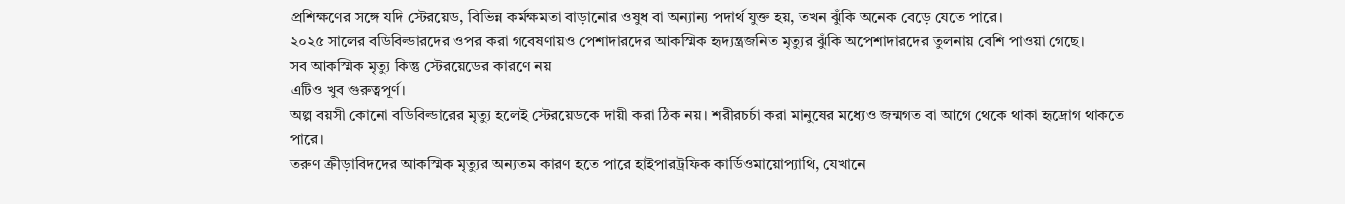প্রশিক্ষণের সঙ্গে যদি স্টেরয়েড, বিভিন্ন কর্মক্ষমতা বাড়ানোর ওষুধ বা অন্যান্য পদার্থ যুক্ত হয়, তখন ঝুঁকি অনেক বেড়ে যেতে পারে।
২০২৫ সালের বডিবিল্ডারদের ওপর করা গবেষণায়ও পেশাদারদের আকস্মিক হৃদ্যন্ত্রজনিত মৃত্যুর ঝুঁকি অপেশাদারদের তুলনায় বেশি পাওয়া গেছে।
সব আকস্মিক মৃত্যু কিন্তু স্টেরয়েডের কারণে নয়
এটিও খুব গুরুত্বপূর্ণ।
অল্প বয়সী কোনো বডিবিল্ডারের মৃত্যু হলেই স্টেরয়েডকে দায়ী করা ঠিক নয়। শরীরচর্চা করা মানুষের মধ্যেও জন্মগত বা আগে থেকে থাকা হৃদ্রোগ থাকতে পারে।
তরুণ ক্রীড়াবিদদের আকস্মিক মৃত্যুর অন্যতম কারণ হতে পারে হাইপারট্রফিক কার্ডিওমায়োপ্যাথি, যেখানে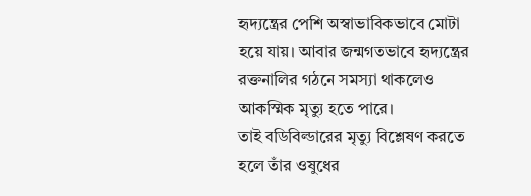হৃদ্যন্ত্রের পেশি অস্বাভাবিকভাবে মোটা হয়ে যায়। আবার জন্মগতভাবে হৃদ্যন্ত্রের রক্তনালির গঠনে সমস্যা থাকলেও আকস্মিক মৃত্যু হতে পারে।
তাই বডিবিল্ডারের মৃত্যু বিশ্লেষণ করতে হলে তাঁর ওষুধের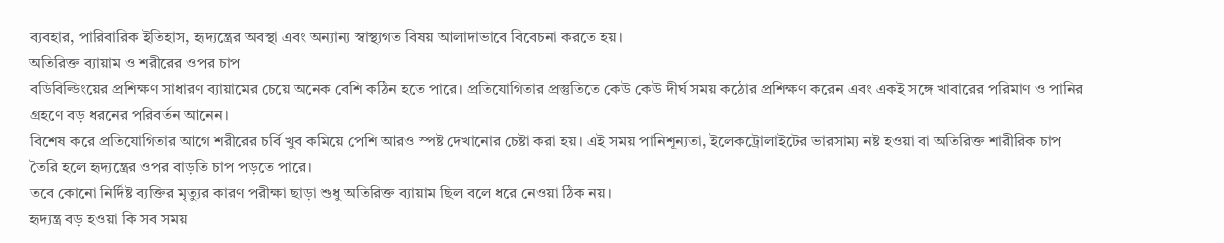ব্যবহার, পারিবারিক ইতিহাস, হৃদ্যন্ত্রের অবস্থা এবং অন্যান্য স্বাস্থ্যগত বিষয় আলাদাভাবে বিবেচনা করতে হয়।
অতিরিক্ত ব্যায়াম ও শরীরের ওপর চাপ
বডিবিল্ডিংয়ের প্রশিক্ষণ সাধারণ ব্যায়ামের চেয়ে অনেক বেশি কঠিন হতে পারে। প্রতিযোগিতার প্রস্তুতিতে কেউ কেউ দীর্ঘ সময় কঠোর প্রশিক্ষণ করেন এবং একই সঙ্গে খাবারের পরিমাণ ও পানির গ্রহণে বড় ধরনের পরিবর্তন আনেন।
বিশেষ করে প্রতিযোগিতার আগে শরীরের চর্বি খুব কমিয়ে পেশি আরও স্পষ্ট দেখানোর চেষ্টা করা হয়। এই সময় পানিশূন্যতা, ইলেকট্রোলাইটের ভারসাম্য নষ্ট হওয়া বা অতিরিক্ত শারীরিক চাপ তৈরি হলে হৃদ্যন্ত্রের ওপর বাড়তি চাপ পড়তে পারে।
তবে কোনো নির্দিষ্ট ব্যক্তির মৃত্যুর কারণ পরীক্ষা ছাড়া শুধু অতিরিক্ত ব্যায়াম ছিল বলে ধরে নেওয়া ঠিক নয়।
হৃদ্যন্ত্র বড় হওয়া কি সব সময়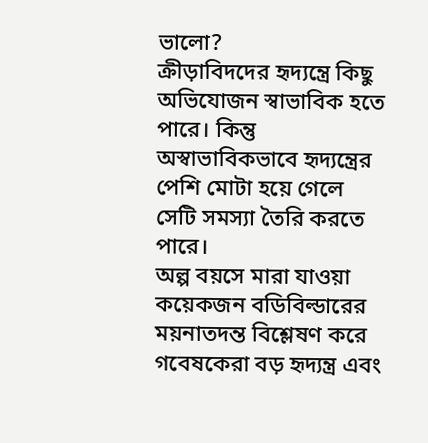ভালো?
ক্রীড়াবিদদের হৃদ্যন্ত্রে কিছু অভিযোজন স্বাভাবিক হতে পারে। কিন্তু অস্বাভাবিকভাবে হৃদ্যন্ত্রের পেশি মোটা হয়ে গেলে সেটি সমস্যা তৈরি করতে পারে।
অল্প বয়সে মারা যাওয়া কয়েকজন বডিবিল্ডারের ময়নাতদন্ত বিশ্লেষণ করে গবেষকেরা বড় হৃদ্যন্ত্র এবং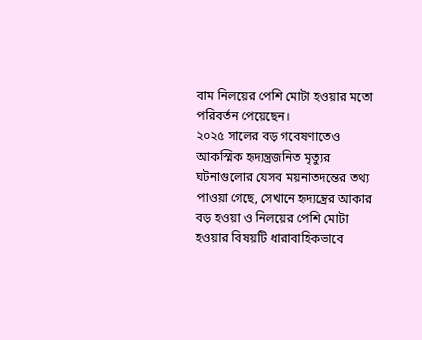বাম নিলয়ের পেশি মোটা হওয়ার মতো পরিবর্তন পেয়েছেন।
২০২৫ সালের বড় গবেষণাতেও আকস্মিক হৃদ্যন্ত্রজনিত মৃত্যুর ঘটনাগুলোর যেসব ময়নাতদন্তের তথ্য পাওয়া গেছে, সেখানে হৃদ্যন্ত্রের আকার বড় হওয়া ও নিলয়ের পেশি মোটা হওয়ার বিষয়টি ধারাবাহিকভাবে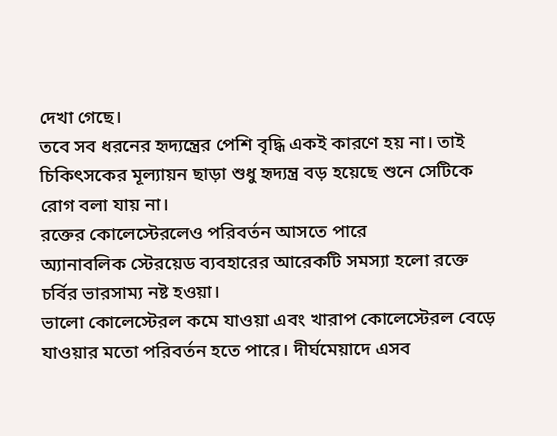দেখা গেছে।
তবে সব ধরনের হৃদ্যন্ত্রের পেশি বৃদ্ধি একই কারণে হয় না। তাই চিকিৎসকের মূল্যায়ন ছাড়া শুধু হৃদ্যন্ত্র বড় হয়েছে শুনে সেটিকে রোগ বলা যায় না।
রক্তের কোলেস্টেরলেও পরিবর্তন আসতে পারে
অ্যানাবলিক স্টেরয়েড ব্যবহারের আরেকটি সমস্যা হলো রক্তে চর্বির ভারসাম্য নষ্ট হওয়া।
ভালো কোলেস্টেরল কমে যাওয়া এবং খারাপ কোলেস্টেরল বেড়ে যাওয়ার মতো পরিবর্তন হতে পারে। দীর্ঘমেয়াদে এসব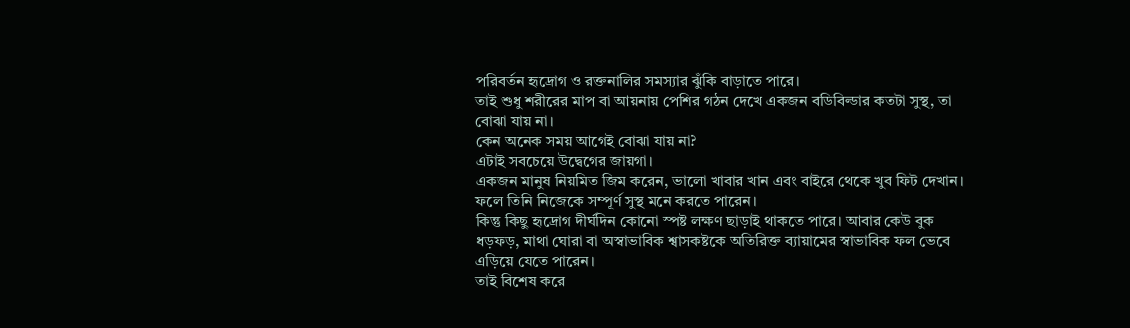পরিবর্তন হৃদ্রোগ ও রক্তনালির সমস্যার ঝুঁকি বাড়াতে পারে।
তাই শুধু শরীরের মাপ বা আয়নায় পেশির গঠন দেখে একজন বডিবিল্ডার কতটা সুস্থ, তা বোঝা যায় না।
কেন অনেক সময় আগেই বোঝা যায় না?
এটাই সবচেয়ে উদ্বেগের জায়গা।
একজন মানুষ নিয়মিত জিম করেন, ভালো খাবার খান এবং বাইরে থেকে খুব ফিট দেখান। ফলে তিনি নিজেকে সম্পূর্ণ সুস্থ মনে করতে পারেন।
কিন্তু কিছু হৃদ্রোগ দীর্ঘদিন কোনো স্পষ্ট লক্ষণ ছাড়াই থাকতে পারে। আবার কেউ বুক ধড়ফড়, মাথা ঘোরা বা অস্বাভাবিক শ্বাসকষ্টকে অতিরিক্ত ব্যায়ামের স্বাভাবিক ফল ভেবে এড়িয়ে যেতে পারেন।
তাই বিশেষ করে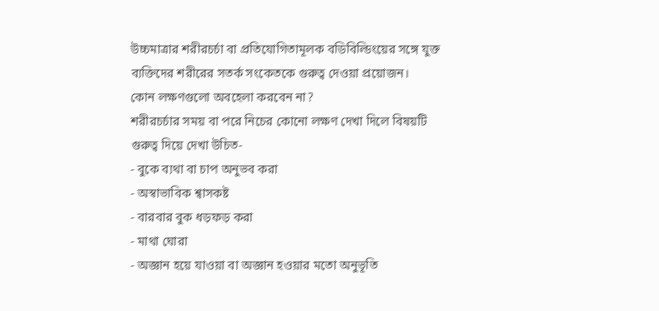উচ্চমাত্রার শরীরচর্চা বা প্রতিযোগিতামূলক বডিবিল্ডিংয়ের সঙ্গে যুক্ত ব্যক্তিদের শরীরের সতর্ক সংকেতকে গুরুত্ব দেওয়া প্রয়োজন।
কোন লক্ষণগুলো অবহেলা করবেন না?
শরীরচর্চার সময় বা পরে নিচের কোনো লক্ষণ দেখা দিলে বিষয়টি গুরুত্ব দিয়ে দেখা উচিত-
- বুকে ব্যথা বা চাপ অনুভব করা
- অস্বাভাবিক শ্বাসকষ্ট
- বারবার বুক ধড়ফড় করা
- মাথা ঘোরা
- অজ্ঞান হয়ে যাওয়া বা অজ্ঞান হওয়ার মতো অনুভূতি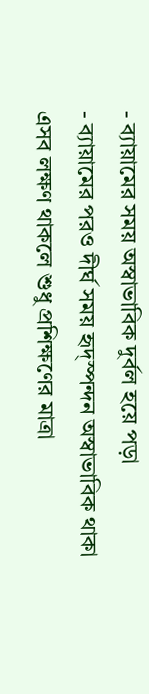- ব্যায়ামের সময় অস্বাভাবিক দুর্বল হয়ে পড়া
- ব্যায়ামের পরও দীর্ঘ সময় হৃদ্স্পন্দন অস্বাভাবিক থাকা
এসব লক্ষণ থাকলে শুধু প্রশিক্ষণের মাত্রা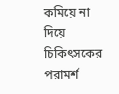কমিয়ে না দিয়ে চিকিৎসকের পরামর্শ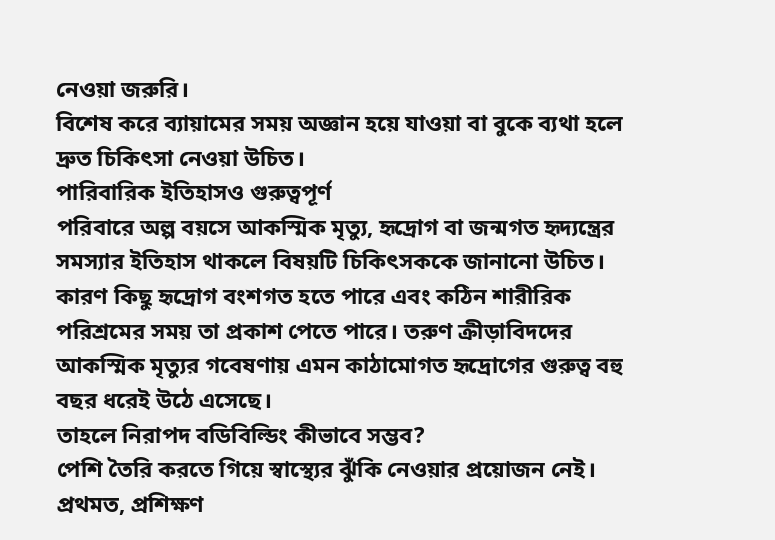নেওয়া জরুরি।
বিশেষ করে ব্যায়ামের সময় অজ্ঞান হয়ে যাওয়া বা বুকে ব্যথা হলে দ্রুত চিকিৎসা নেওয়া উচিত।
পারিবারিক ইতিহাসও গুরুত্বপূর্ণ
পরিবারে অল্প বয়সে আকস্মিক মৃত্যু, হৃদ্রোগ বা জন্মগত হৃদ্যন্ত্রের সমস্যার ইতিহাস থাকলে বিষয়টি চিকিৎসককে জানানো উচিত।
কারণ কিছু হৃদ্রোগ বংশগত হতে পারে এবং কঠিন শারীরিক পরিশ্রমের সময় তা প্রকাশ পেতে পারে। তরুণ ক্রীড়াবিদদের আকস্মিক মৃত্যুর গবেষণায় এমন কাঠামোগত হৃদ্রোগের গুরুত্ব বহু বছর ধরেই উঠে এসেছে।
তাহলে নিরাপদ বডিবিল্ডিং কীভাবে সম্ভব?
পেশি তৈরি করতে গিয়ে স্বাস্থ্যের ঝুঁকি নেওয়ার প্রয়োজন নেই।
প্রথমত, প্রশিক্ষণ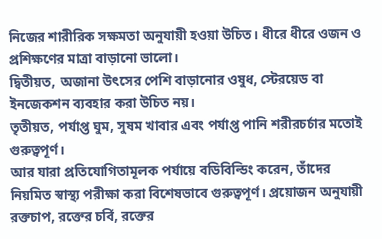নিজের শারীরিক সক্ষমতা অনুযায়ী হওয়া উচিত। ধীরে ধীরে ওজন ও প্রশিক্ষণের মাত্রা বাড়ানো ভালো।
দ্বিতীয়ত, অজানা উৎসের পেশি বাড়ানোর ওষুধ, স্টেরয়েড বা ইনজেকশন ব্যবহার করা উচিত নয়।
তৃতীয়ত, পর্যাপ্ত ঘুম, সুষম খাবার এবং পর্যাপ্ত পানি শরীরচর্চার মতোই গুরুত্বপূর্ণ।
আর যারা প্রতিযোগিতামূলক পর্যায়ে বডিবিল্ডিং করেন, তাঁদের নিয়মিত স্বাস্থ্য পরীক্ষা করা বিশেষভাবে গুরুত্বপূর্ণ। প্রয়োজন অনুযায়ী রক্তচাপ, রক্তের চর্বি, রক্তের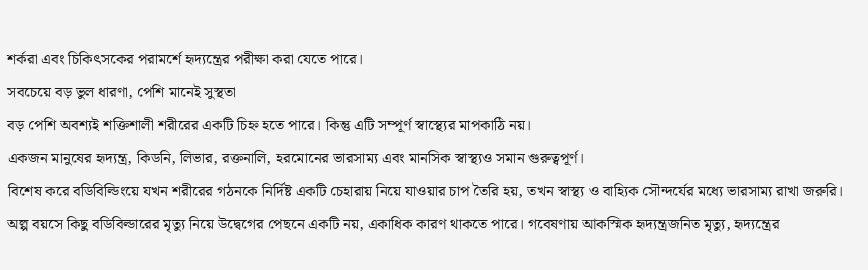শর্করা এবং চিকিৎসকের পরামর্শে হৃদ্যন্ত্রের পরীক্ষা করা যেতে পারে।
সবচেয়ে বড় ভুল ধারণা, পেশি মানেই সুস্থতা
বড় পেশি অবশ্যই শক্তিশালী শরীরের একটি চিহ্ন হতে পারে। কিন্তু এটি সম্পূর্ণ স্বাস্থ্যের মাপকাঠি নয়।
একজন মানুষের হৃদ্যন্ত্র, কিডনি, লিভার, রক্তনালি, হরমোনের ভারসাম্য এবং মানসিক স্বাস্থ্যও সমান গুরুত্বপূর্ণ।
বিশেষ করে বডিবিল্ডিংয়ে যখন শরীরের গঠনকে নির্দিষ্ট একটি চেহারায় নিয়ে যাওয়ার চাপ তৈরি হয়, তখন স্বাস্থ্য ও বাহ্যিক সৌন্দর্যের মধ্যে ভারসাম্য রাখা জরুরি।
অল্প বয়সে কিছু বডিবিল্ডারের মৃত্যু নিয়ে উদ্বেগের পেছনে একটি নয়, একাধিক কারণ থাকতে পারে। গবেষণায় আকস্মিক হৃদ্যন্ত্রজনিত মৃত্যু, হৃদ্যন্ত্রের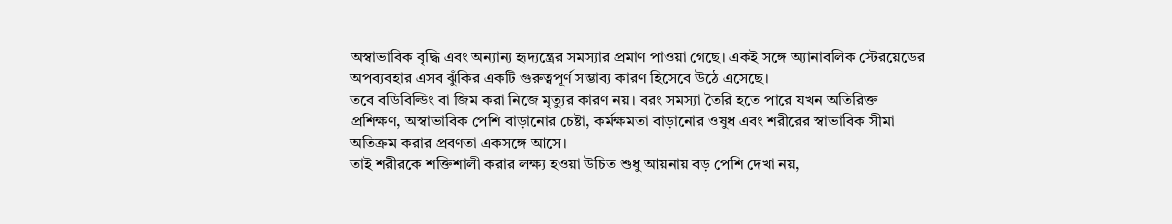অস্বাভাবিক বৃদ্ধি এবং অন্যান্য হৃদ্যন্ত্রের সমস্যার প্রমাণ পাওয়া গেছে। একই সঙ্গে অ্যানাবলিক স্টেরয়েডের অপব্যবহার এসব ঝুঁকির একটি গুরুত্বপূর্ণ সম্ভাব্য কারণ হিসেবে উঠে এসেছে।
তবে বডিবিল্ডিং বা জিম করা নিজে মৃত্যুর কারণ নয়। বরং সমস্যা তৈরি হতে পারে যখন অতিরিক্ত প্রশিক্ষণ, অস্বাভাবিক পেশি বাড়ানোর চেষ্টা, কর্মক্ষমতা বাড়ানোর ওষুধ এবং শরীরের স্বাভাবিক সীমা অতিক্রম করার প্রবণতা একসঙ্গে আসে।
তাই শরীরকে শক্তিশালী করার লক্ষ্য হওয়া উচিত শুধু আয়নায় বড় পেশি দেখা নয়,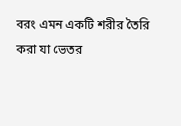বরং এমন একটি শরীর তৈরি করা যা ভেতর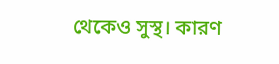থেকেও সুস্থ। কারণ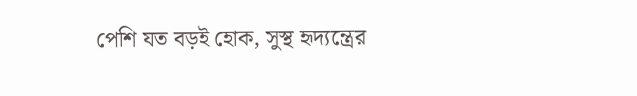পেশি যত বড়ই হোক, সুস্থ হৃদ্যন্ত্রের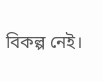বিকল্প নেই।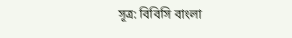সূত্র: বিবিসি বাংলা